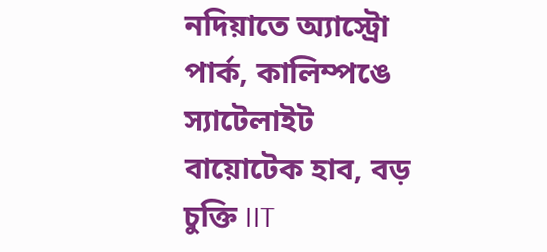নদিয়াতে অ্যাস্ট্রো পার্ক, কালিম্পঙে স্যাটেলাইট বায়োটেক হাব, বড় চুক্তি IIT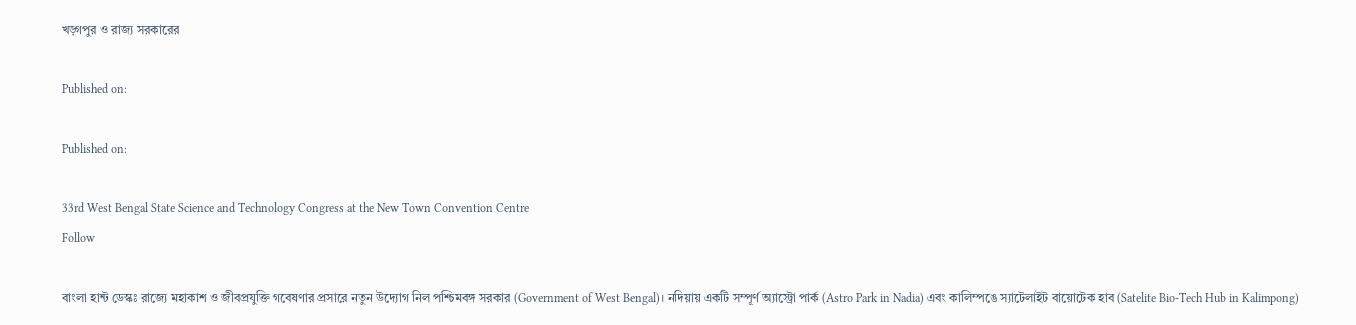খড়্গপুর ও রাজ্য সরকারের

Published on:

Published on:

33rd West Bengal State Science and Technology Congress at the New Town Convention Centre
Follow

বাংলা হান্ট ডেস্কঃ রাজ্যে মহাকাশ ও জীবপ্রযুক্তি গবেষণার প্রসারে নতুন উদ্যোগ নিল পশ্চিমবঙ্গ সরকার (Government of West Bengal)। নদিয়ায় একটি সম্পূর্ণ অ্যাস্ট্রো পার্ক (Astro Park in Nadia) এবং কালিম্পঙে স্যাটেলাইট বায়োটেক হাব (Satelite Bio-Tech Hub in Kalimpong)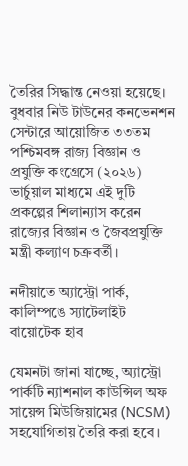তৈরির সিদ্ধান্ত নেওয়া হয়েছে। বুধবার নিউ টাউনের কনভেনশন সেন্টারে আয়োজিত ৩৩তম পশ্চিমবঙ্গ রাজ্য বিজ্ঞান ও প্রযুক্তি কংগ্রেসে (২০২৬) ভার্চুয়াল মাধ্যমে এই দুটি প্রকল্পের শিলান্যাস করেন রাজ্যের বিজ্ঞান ও জৈবপ্রযুক্তি মন্ত্রী কল্যাণ চক্রবর্তী।

নদীয়াতে অ্যাস্ট্রো পার্ক, কালিম্পঙে স্যাটেলাইট বায়োটেক হাব

যেমনটা জানা যাচ্ছে, অ্যাস্ট্রো পার্কটি ন্যাশনাল কাউন্সিল অফ সায়েন্স মিউজিয়ামের (NCSM) সহযোগিতায় তৈরি করা হবে।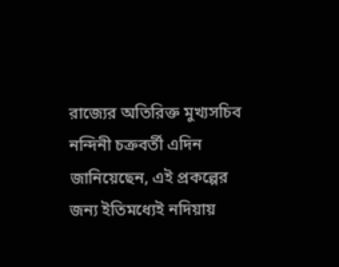রাজ্যের অতিরিক্ত মুখ্যসচিব নন্দিনী চক্রবর্তী এদিন জানিয়েছেন, এই প্রকল্পের জন্য ইতিমধ্যেই নদিয়ায়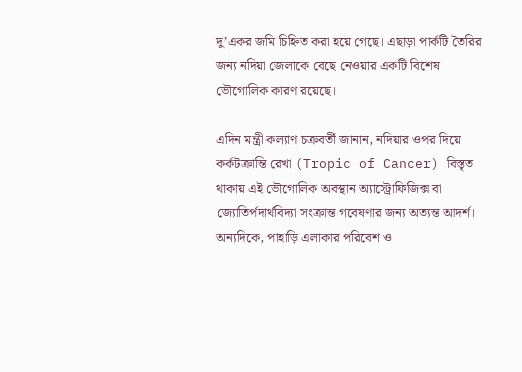দু’একর জমি চিহ্নিত করা হয়ে গেছে। এছাড়া পার্কটি তৈরির জন্য নদিয়া জেলাকে বেছে নেওয়ার একটি বিশেষ ভৌগোলিক কারণ রয়েছে।

এদিন মন্ত্রী কল্যাণ চক্রবর্তী জানান, নদিয়ার ওপর দিয়ে কর্কটক্রান্তি রেখা (Tropic of Cancer) বিস্তৃত থাকায় এই ভৌগোলিক অবস্থান অ্যাস্ট্রোফিজিক্স বা জ্যোতির্পদার্থবিদ্যা সংক্রান্ত গবেষণার জন্য অত্যন্ত আদর্শ। অন্যদিকে, পাহাড়ি এলাকার পরিবেশ ও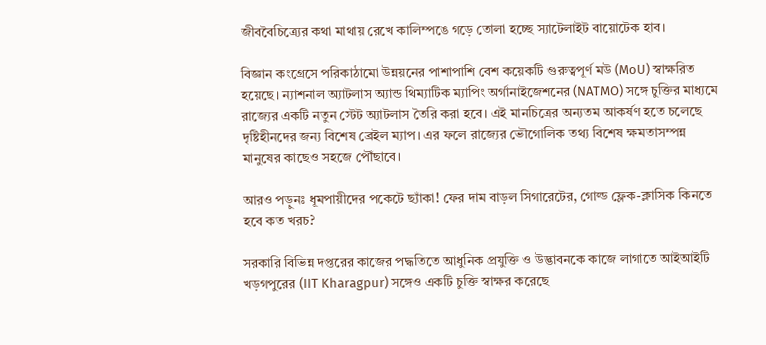জীববৈচিত্র্যের কথা মাথায় রেখে কালিম্পঙে গড়ে তোলা হচ্ছে স্যাটেলাইট বায়োটেক হাব।

বিজ্ঞান কংগ্রেসে পরিকাঠামো উন্নয়নের পাশাপাশি বেশ কয়েকটি গুরুত্বপূর্ণ মউ (MoU) স্বাক্ষরিত হয়েছে। ন্যাশনাল অ্যাটলাস অ্যান্ড থিম্যাটিক ম্যাপিং অর্গানাইজেশনের (NATMO) সঙ্গে চুক্তির মাধ্যমে রাজ্যের একটি নতুন স্টেট অ্যাটলাস তৈরি করা হবে। এই মানচিত্রের অন্যতম আকর্ষণ হতে চলেছে দৃষ্টিহীনদের জন্য বিশেষ ব্রেইল ম্যাপ। এর ফলে রাজ্যের ভৌগোলিক তথ্য বিশেষ ক্ষমতাসম্পন্ন মানুষের কাছেও সহজে পৌঁছাবে।

আরও পড়ুনঃ ধূমপায়ীদের পকেটে ছ্যাঁকা! ফের দাম বাড়ল সিগারেটের, গোল্ড ফ্লেক-ক্লাসিক কিনতে হবে কত খরচ?

সরকারি বিভিন্ন দপ্তরের কাজের পদ্ধতিতে আধুনিক প্রযুক্তি ও উদ্ভাবনকে কাজে লাগাতে আইআইটি খড়গপুরের (IIT Kharagpur) সঙ্গেও একটি চুক্তি স্বাক্ষর করেছে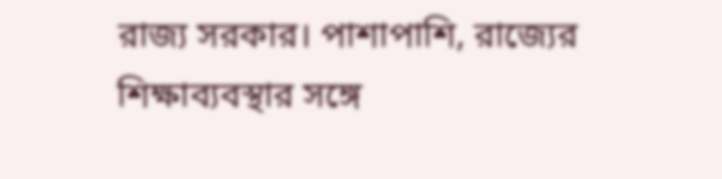রাজ্য সরকার। পাশাপাশি, রাজ্যের শিক্ষাব্যবস্থার সঙ্গে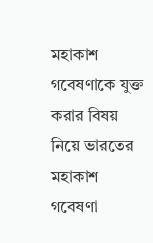মহাকাশ গবেষণাকে যুক্ত করার বিষয় নিয়ে ভারতের মহাকাশ গবেষণা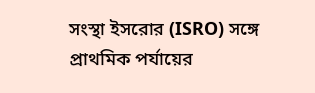সংস্থা ইসরোর (ISRO) সঙ্গে প্রাথমিক পর্যায়ের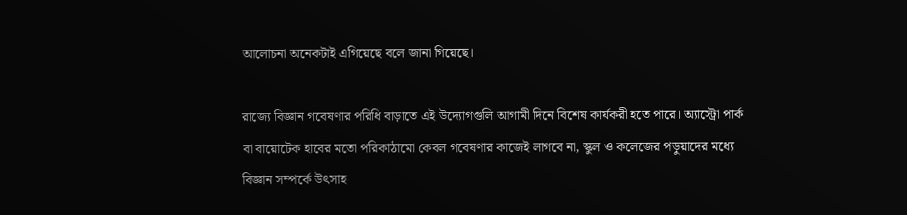আলোচনা অনেকটাই এগিয়েছে বলে জানা গিয়েছে।

রাজ্যে বিজ্ঞান গবেষণার পরিধি বাড়াতে এই উদ্যোগগুলি আগামী দিনে বিশেষ কার্যকরী হতে পারে। অ্যাস্ট্রো পার্ক বা বায়োটেক হাবের মতো পরিকাঠামো কেবল গবেষণার কাজেই লাগবে না, স্কুল ও কলেজের পড়ুয়াদের মধ্যে বিজ্ঞান সম্পর্কে উৎসাহ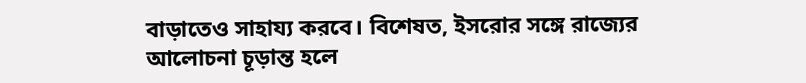বাড়াতেও সাহায্য করবে। বিশেষত, ইসরোর সঙ্গে রাজ্যের আলোচনা চূড়ান্ত হলে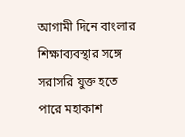আগামী দিনে বাংলার শিক্ষাব্যবস্থার সঙ্গে সরাসরি যুক্ত হতে পারে মহাকাশ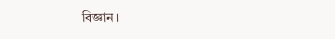বিজ্ঞান।